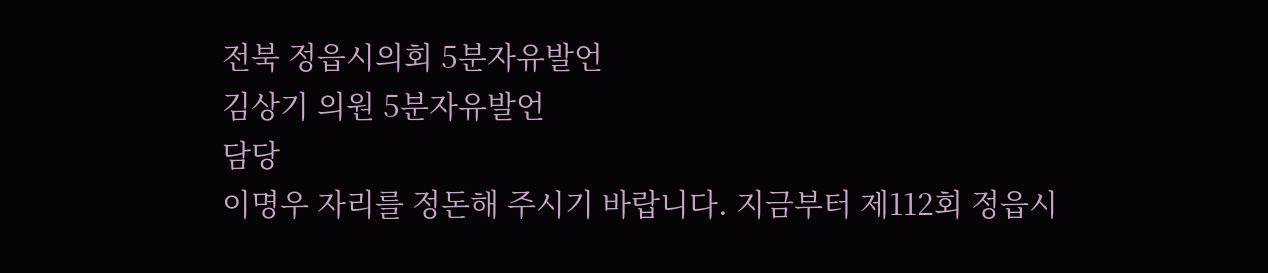전북 정읍시의회 5분자유발언
김상기 의원 5분자유발언
담당
이명우 자리를 정돈해 주시기 바랍니다. 지금부터 제112회 정읍시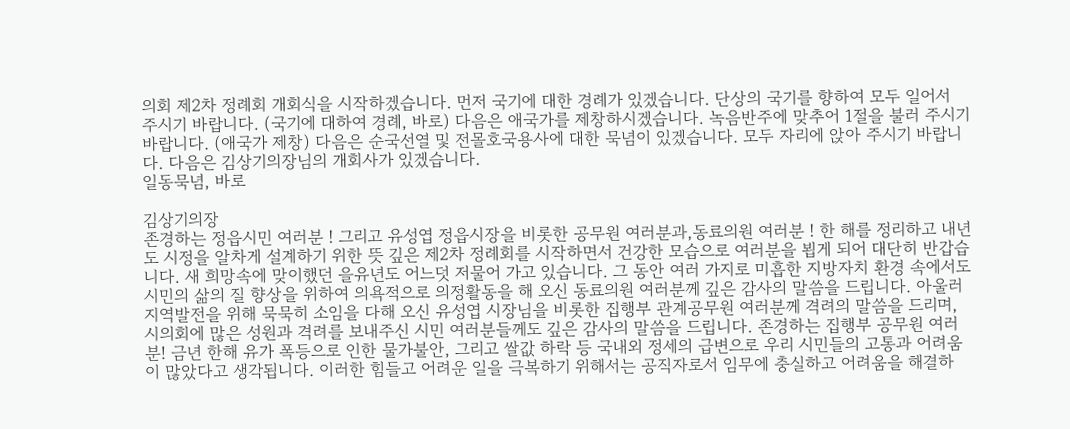의회 제2차 정례회 개회식을 시작하겠습니다. 먼저 국기에 대한 경례가 있겠습니다. 단상의 국기를 향하여 모두 일어서 주시기 바랍니다. (국기에 대하여 경례, 바로) 다음은 애국가를 제창하시겠습니다. 녹음반주에 맞추어 1절을 불러 주시기 바랍니다. (애국가 제창) 다음은 순국선열 및 전몰호국용사에 대한 묵념이 있겠습니다. 모두 자리에 앉아 주시기 바랍니다. 다음은 김상기의장님의 개회사가 있겠습니다.
일동묵념, 바로

김상기의장
존경하는 정읍시민 여러분 ! 그리고 유성엽 정읍시장을 비롯한 공무원 여러분과,동료의원 여러분 ! 한 해를 정리하고 내년도 시정을 알차게 설계하기 위한 뜻 깊은 제2차 정례회를 시작하면서 건강한 모습으로 여러분을 뵙게 되어 대단히 반갑습니다. 새 희망속에 맞이했던 을유년도 어느덧 저물어 가고 있습니다. 그 동안 여러 가지로 미흡한 지방자치 환경 속에서도 시민의 삶의 질 향상을 위하여 의욕적으로 의정활동을 해 오신 동료의원 여러분께 깊은 감사의 말씀을 드립니다. 아울러 지역발전을 위해 묵묵히 소임을 다해 오신 유성엽 시장님을 비롯한 집행부 관계공무원 여러분께 격려의 말씀을 드리며, 시의회에 많은 성원과 격려를 보내주신 시민 여러분들께도 깊은 감사의 말씀을 드립니다. 존경하는 집행부 공무원 여러분! 금년 한해 유가 폭등으로 인한 물가불안, 그리고 쌀값 하락 등 국내외 정세의 급변으로 우리 시민들의 고통과 어려움이 많았다고 생각됩니다. 이러한 힘들고 어려운 일을 극복하기 위해서는 공직자로서 임무에 충실하고 어려움을 해결하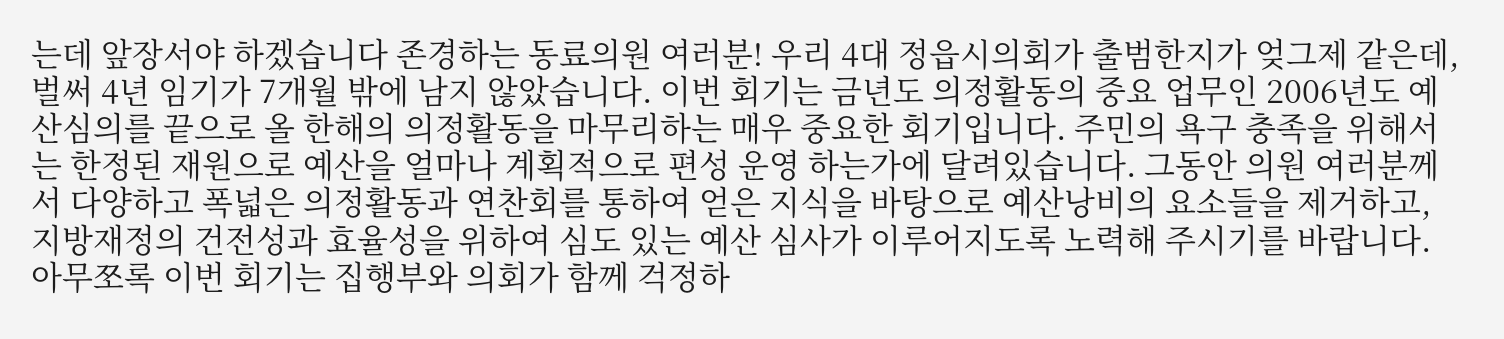는데 앞장서야 하겠습니다 존경하는 동료의원 여러분! 우리 4대 정읍시의회가 출범한지가 엊그제 같은데, 벌써 4년 임기가 7개월 밖에 남지 않았습니다. 이번 회기는 금년도 의정활동의 중요 업무인 2006년도 예산심의를 끝으로 올 한해의 의정활동을 마무리하는 매우 중요한 회기입니다. 주민의 욕구 충족을 위해서는 한정된 재원으로 예산을 얼마나 계획적으로 편성 운영 하는가에 달려있습니다. 그동안 의원 여러분께서 다양하고 폭넓은 의정활동과 연찬회를 통하여 얻은 지식을 바탕으로 예산낭비의 요소들을 제거하고, 지방재정의 건전성과 효율성을 위하여 심도 있는 예산 심사가 이루어지도록 노력해 주시기를 바랍니다. 아무쪼록 이번 회기는 집행부와 의회가 함께 걱정하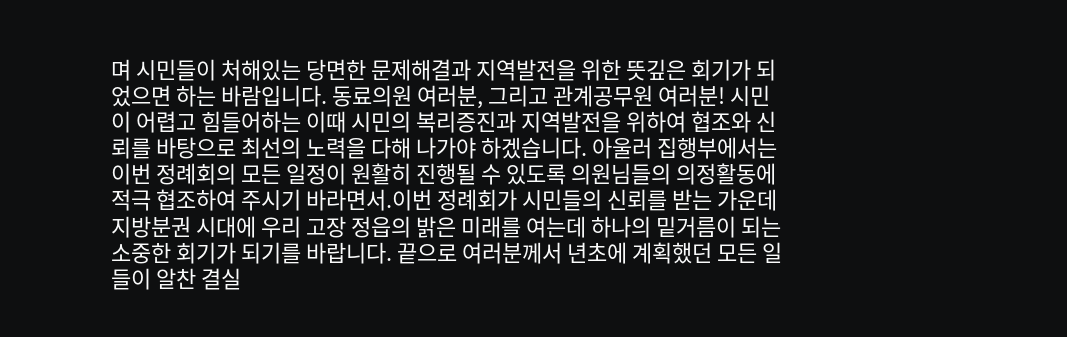며 시민들이 처해있는 당면한 문제해결과 지역발전을 위한 뜻깊은 회기가 되었으면 하는 바람입니다. 동료의원 여러분, 그리고 관계공무원 여러분! 시민이 어렵고 힘들어하는 이때 시민의 복리증진과 지역발전을 위하여 협조와 신뢰를 바탕으로 최선의 노력을 다해 나가야 하겠습니다. 아울러 집행부에서는 이번 정례회의 모든 일정이 원활히 진행될 수 있도록 의원님들의 의정활동에 적극 협조하여 주시기 바라면서.이번 정례회가 시민들의 신뢰를 받는 가운데 지방분권 시대에 우리 고장 정읍의 밝은 미래를 여는데 하나의 밑거름이 되는 소중한 회기가 되기를 바랍니다. 끝으로 여러분께서 년초에 계획했던 모든 일들이 알찬 결실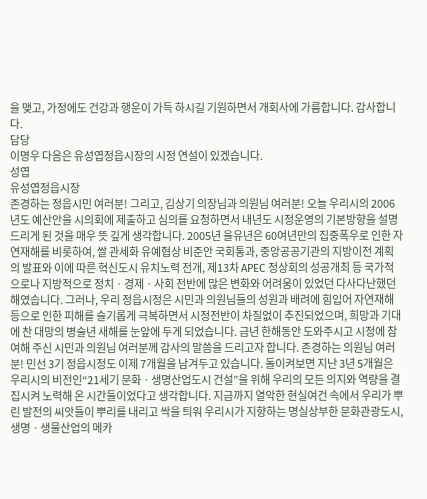을 맺고, 가정에도 건강과 행운이 가득 하시길 기원하면서 개회사에 가름합니다. 감사합니다.
담당
이명우 다음은 유성엽정읍시장의 시정 연설이 있겠습니다.
성엽
유성엽정읍시장
존경하는 정읍시민 여러분! 그리고, 김상기 의장님과 의원님 여러분! 오늘 우리시의 2006년도 예산안을 시의회에 제출하고 심의를 요청하면서 내년도 시정운영의 기본방향을 설명드리게 된 것을 매우 뜻 깊게 생각합니다. 2005년 을유년은 60여년만의 집중폭우로 인한 자연재해를 비롯하여, 쌀 관세화 유예협상 비준안 국회통과, 중앙공공기관의 지방이전 계획의 발표와 이에 따른 혁신도시 유치노력 전개, 제13차 APEC 정상회의 성공개최 등 국가적으로나 지방적으로 정치ㆍ경제ㆍ사회 전반에 많은 변화와 어려움이 있었던 다사다난했던 해였습니다. 그러나, 우리 정읍시정은 시민과 의원님들의 성원과 배려에 힘입어 자연재해 등으로 인한 피해를 슬기롭게 극복하면서 시정전반이 차질없이 추진되었으며, 희망과 기대에 찬 대망의 병술년 새해를 눈앞에 두게 되었습니다. 금년 한해동안 도와주시고 시정에 참여해 주신 시민과 의원님 여러분께 감사의 말씀을 드리고자 합니다. 존경하는 의원님 여러분! 민선 3기 정읍시정도 이제 7개월을 남겨두고 있습니다. 돌이켜보면 지난 3년 5개월은 우리시의 비전인“21세기 문화ㆍ생명산업도시 건설”을 위해 우리의 모든 의지와 역량을 결집시켜 노력해 온 시간들이었다고 생각합니다. 지금까지 열악한 현실여건 속에서 우리가 뿌린 발전의 씨앗들이 뿌리를 내리고 싹을 틔워 우리시가 지향하는 명실상부한 문화관광도시, 생명ㆍ생물산업의 메카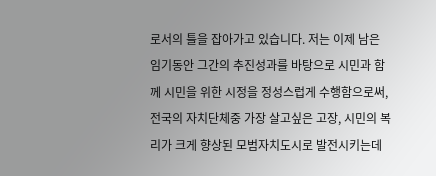로서의 틀을 잡아가고 있습니다. 저는 이제 남은 임기동안 그간의 추진성과를 바탕으로 시민과 함께 시민을 위한 시정을 정성스럽게 수행함으로써, 전국의 자치단체중 가장 살고싶은 고장, 시민의 복리가 크게 향상된 모범자치도시로 발전시키는데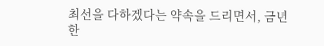최선을 다하겠다는 약속을 드리면서, 금년 한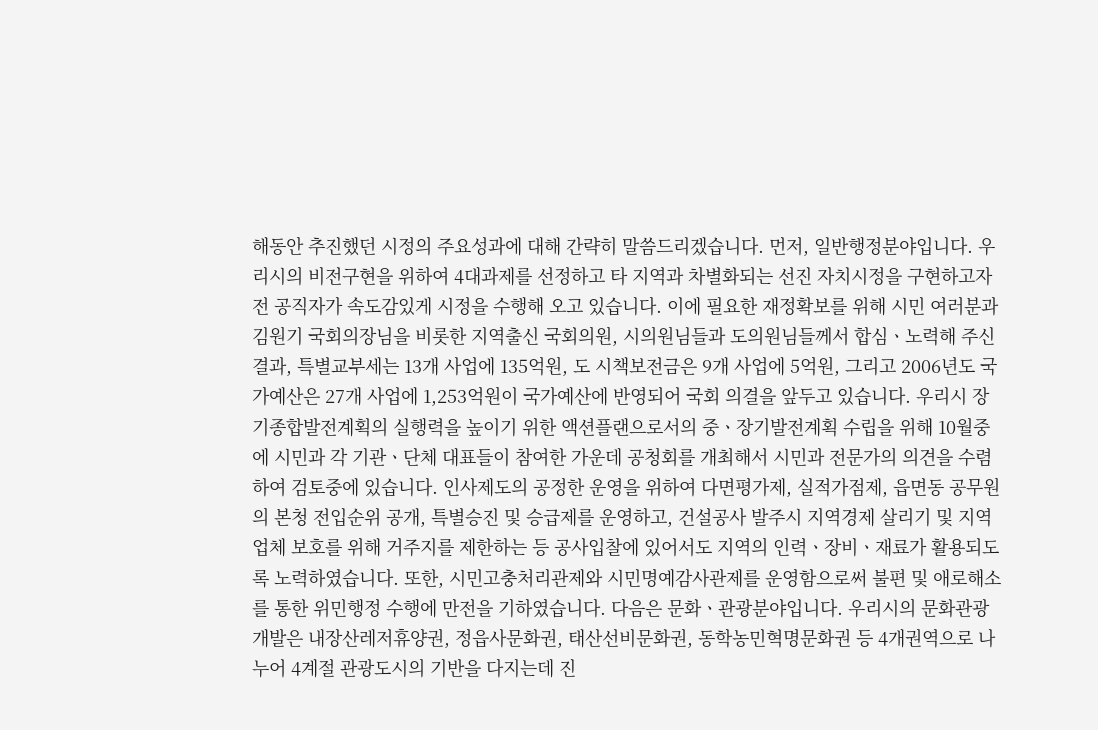해동안 추진했던 시정의 주요성과에 대해 간략히 말씀드리겠습니다. 먼저, 일반행정분야입니다. 우리시의 비전구현을 위하여 4대과제를 선정하고 타 지역과 차별화되는 선진 자치시정을 구현하고자 전 공직자가 속도감있게 시정을 수행해 오고 있습니다. 이에 필요한 재정확보를 위해 시민 여러분과 김원기 국회의장님을 비롯한 지역출신 국회의원, 시의원님들과 도의원님들께서 합심ㆍ노력해 주신 결과, 특별교부세는 13개 사업에 135억원, 도 시책보전금은 9개 사업에 5억원, 그리고 2006년도 국가예산은 27개 사업에 1,253억원이 국가예산에 반영되어 국회 의결을 앞두고 있습니다. 우리시 장기종합발전계획의 실행력을 높이기 위한 액션플랜으로서의 중ㆍ장기발전계획 수립을 위해 10월중에 시민과 각 기관ㆍ단체 대표들이 참여한 가운데 공청회를 개최해서 시민과 전문가의 의견을 수렴하여 검토중에 있습니다. 인사제도의 공정한 운영을 위하여 다면평가제, 실적가점제, 읍면동 공무원의 본청 전입순위 공개, 특별승진 및 승급제를 운영하고, 건설공사 발주시 지역경제 살리기 및 지역업체 보호를 위해 거주지를 제한하는 등 공사입찰에 있어서도 지역의 인력ㆍ장비ㆍ재료가 활용되도록 노력하였습니다. 또한, 시민고충처리관제와 시민명예감사관제를 운영함으로써 불편 및 애로해소를 통한 위민행정 수행에 만전을 기하였습니다. 다음은 문화ㆍ관광분야입니다. 우리시의 문화관광개발은 내장산레저휴양권, 정읍사문화권, 태산선비문화권, 동학농민혁명문화권 등 4개권역으로 나누어 4계절 관광도시의 기반을 다지는데 진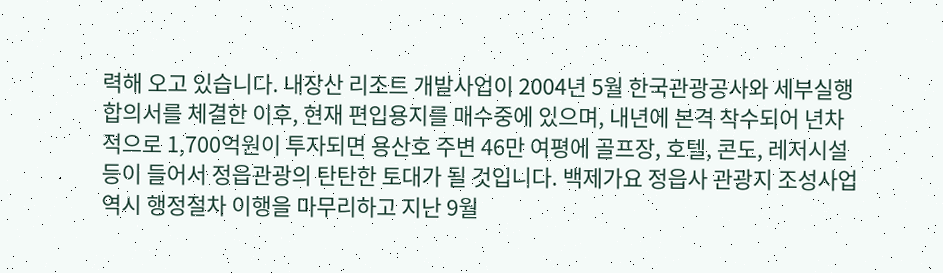력해 오고 있습니다. 내장산 리조트 개발사업이 2004년 5월 한국관광공사와 세부실행합의서를 체결한 이후, 현재 편입용지를 매수중에 있으며, 내년에 본격 착수되어 년차적으로 1,700억원이 투자되면 용산호 주변 46만 여평에 골프장, 호텔, 콘도, 레저시설 등이 들어서 정읍관광의 탄탄한 토대가 될 것입니다. 백제가요 정읍사 관광지 조성사업 역시 행정절차 이행을 마무리하고 지난 9월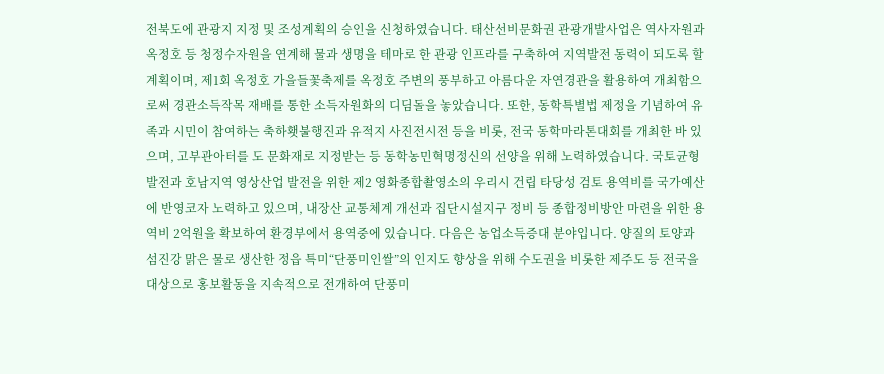전북도에 관광지 지정 및 조성계획의 승인을 신청하였습니다. 태산선비문화권 관광개발사업은 역사자원과 옥정호 등 청정수자원을 연계해 물과 생명을 테마로 한 관광 인프라를 구축하여 지역발전 동력이 되도록 할 계획이며, 제1회 옥정호 가을들꽃축제를 옥정호 주변의 풍부하고 아름다운 자연경관을 활용하여 개최함으로써 경관소득작목 재배를 통한 소득자원화의 디딤돌을 놓았습니다. 또한, 동학특별법 제정을 기념하여 유족과 시민이 참여하는 축하횃불행진과 유적지 사진전시전 등을 비롯, 전국 동학마라톤대회를 개최한 바 있으며, 고부관아터를 도 문화재로 지정받는 등 동학농민혁명정신의 선양을 위해 노력하였습니다. 국토균형 발전과 호남지역 영상산업 발전을 위한 제2 영화종합촬영소의 우리시 건립 타당성 검토 용역비를 국가예산에 반영코자 노력하고 있으며, 내장산 교통체계 개선과 집단시설지구 정비 등 종합정비방안 마련을 위한 용역비 2억원을 확보하여 환경부에서 용역중에 있습니다. 다음은 농업소득증대 분야입니다. 양질의 토양과 섬진강 맑은 물로 생산한 정읍 특미“단풍미인쌀”의 인지도 향상을 위해 수도권을 비롯한 제주도 등 전국을 대상으로 홍보활동을 지속적으로 전개하여 단풍미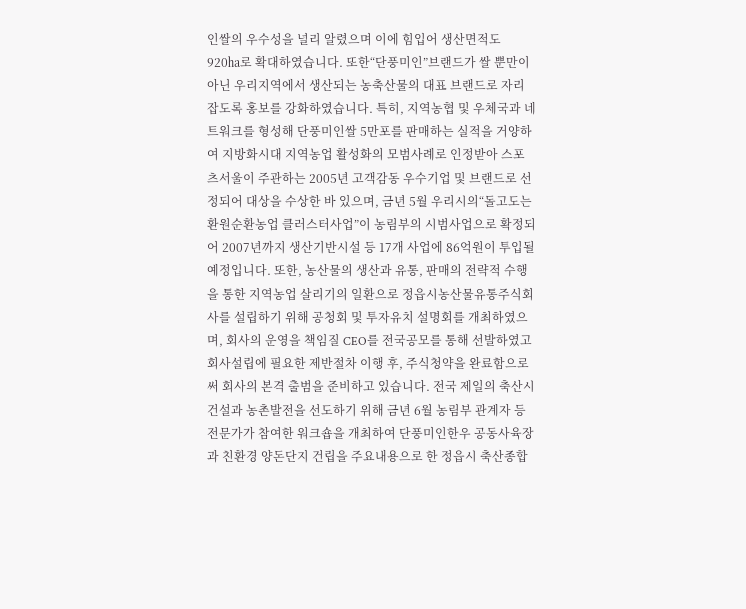인쌀의 우수성을 널리 알렸으며 이에 힘입어 생산면적도 920㏊로 확대하였습니다. 또한“단풍미인”브랜드가 쌀 뿐만이 아닌 우리지역에서 생산되는 농축산물의 대표 브랜드로 자리잡도록 홍보를 강화하였습니다. 특히, 지역농협 및 우체국과 네트워크를 형성해 단풍미인쌀 5만포를 판매하는 실적을 거양하여 지방화시대 지역농업 활성화의 모범사례로 인정받아 스포츠서울이 주관하는 2005년 고객감동 우수기업 및 브랜드로 선정되어 대상을 수상한 바 있으며, 금년 5월 우리시의“돌고도는 환원순환농업 클러스터사업”이 농림부의 시범사업으로 확정되어 2007년까지 생산기반시설 등 17개 사업에 86억원이 투입될 예정입니다. 또한, 농산물의 생산과 유통, 판매의 전략적 수행을 통한 지역농업 살리기의 일환으로 정읍시농산물유통주식회사를 설립하기 위해 공청회 및 투자유치 설명회를 개최하였으며, 회사의 운영을 책임질 CEO를 전국공모를 통해 선발하였고 회사설립에 필요한 제반절차 이행 후, 주식청약을 완료함으로써 회사의 본격 출범을 준비하고 있습니다. 전국 제일의 축산시 건설과 농촌발전을 선도하기 위해 금년 6월 농림부 관계자 등 전문가가 참여한 워크숍을 개최하여 단풍미인한우 공동사육장과 친환경 양돈단지 건립을 주요내용으로 한 정읍시 축산종합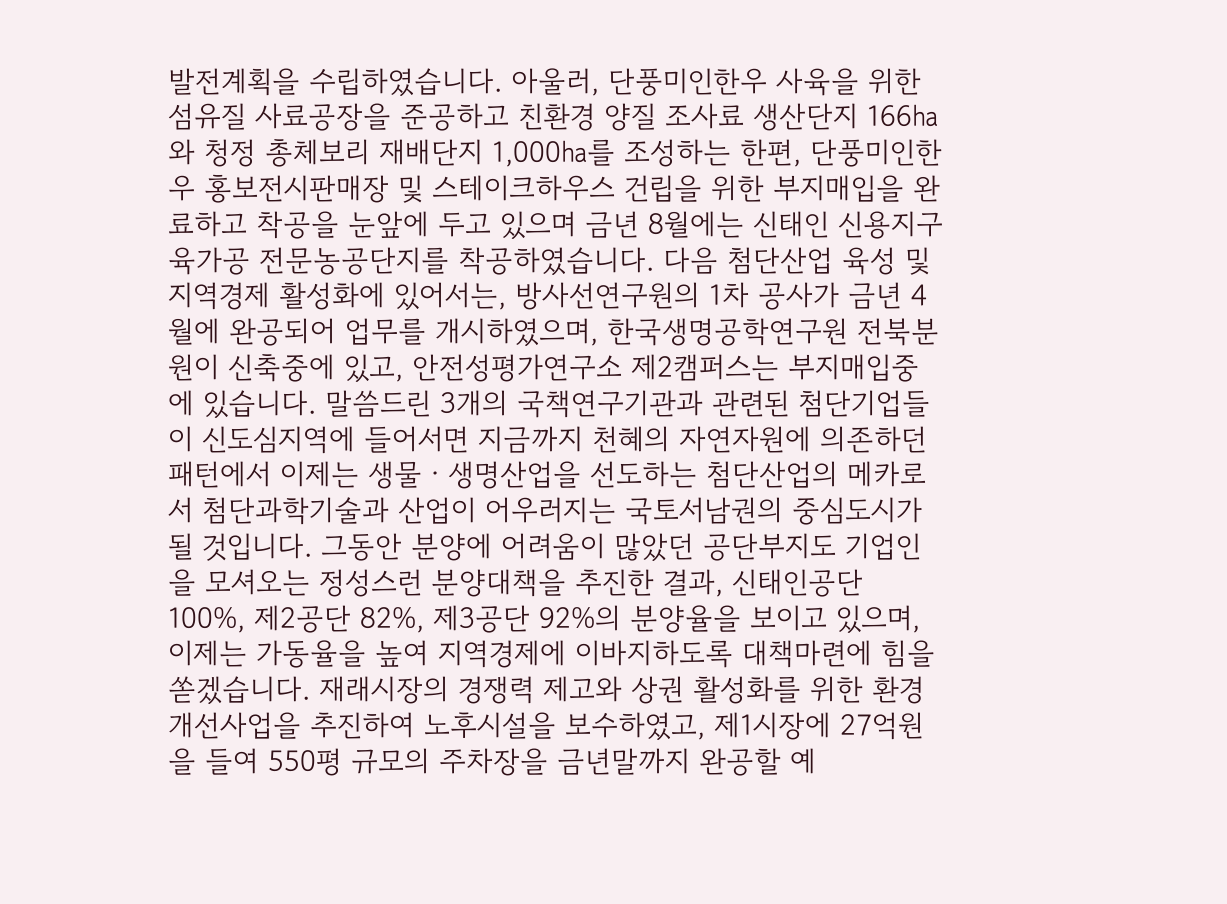발전계획을 수립하였습니다. 아울러, 단풍미인한우 사육을 위한 섬유질 사료공장을 준공하고 친환경 양질 조사료 생산단지 166㏊와 청정 총체보리 재배단지 1,000㏊를 조성하는 한편, 단풍미인한우 홍보전시판매장 및 스테이크하우스 건립을 위한 부지매입을 완료하고 착공을 눈앞에 두고 있으며 금년 8월에는 신태인 신용지구 육가공 전문농공단지를 착공하였습니다. 다음 첨단산업 육성 및 지역경제 활성화에 있어서는, 방사선연구원의 1차 공사가 금년 4월에 완공되어 업무를 개시하였으며, 한국생명공학연구원 전북분원이 신축중에 있고, 안전성평가연구소 제2캠퍼스는 부지매입중에 있습니다. 말씀드린 3개의 국책연구기관과 관련된 첨단기업들이 신도심지역에 들어서면 지금까지 천혜의 자연자원에 의존하던 패턴에서 이제는 생물ㆍ생명산업을 선도하는 첨단산업의 메카로서 첨단과학기술과 산업이 어우러지는 국토서남권의 중심도시가 될 것입니다. 그동안 분양에 어려움이 많았던 공단부지도 기업인을 모셔오는 정성스런 분양대책을 추진한 결과, 신태인공단 100%, 제2공단 82%, 제3공단 92%의 분양율을 보이고 있으며, 이제는 가동율을 높여 지역경제에 이바지하도록 대책마련에 힘을 쏟겠습니다. 재래시장의 경쟁력 제고와 상권 활성화를 위한 환경개선사업을 추진하여 노후시설을 보수하였고, 제1시장에 27억원을 들여 550평 규모의 주차장을 금년말까지 완공할 예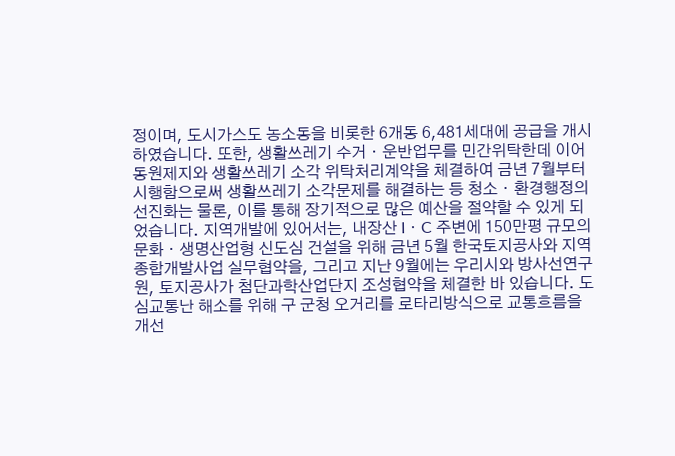정이며, 도시가스도 농소동을 비롯한 6개동 6,481세대에 공급을 개시하였습니다. 또한, 생활쓰레기 수거ㆍ운반업무를 민간위탁한데 이어 동원제지와 생활쓰레기 소각 위탁처리계약을 체결하여 금년 7월부터 시행함으로써 생활쓰레기 소각문제를 해결하는 등 청소ㆍ환경행정의 선진화는 물론, 이를 통해 장기적으로 많은 예산을 절약할 수 있게 되었습니다. 지역개발에 있어서는, 내장산 IㆍC 주변에 150만평 규모의 문화ㆍ생명산업형 신도심 건설을 위해 금년 5월 한국토지공사와 지역종합개발사업 실무협약을, 그리고 지난 9월에는 우리시와 방사선연구원, 토지공사가 첨단과학산업단지 조성협약을 체결한 바 있습니다. 도심교통난 해소를 위해 구 군청 오거리를 로타리방식으로 교통흐름을 개선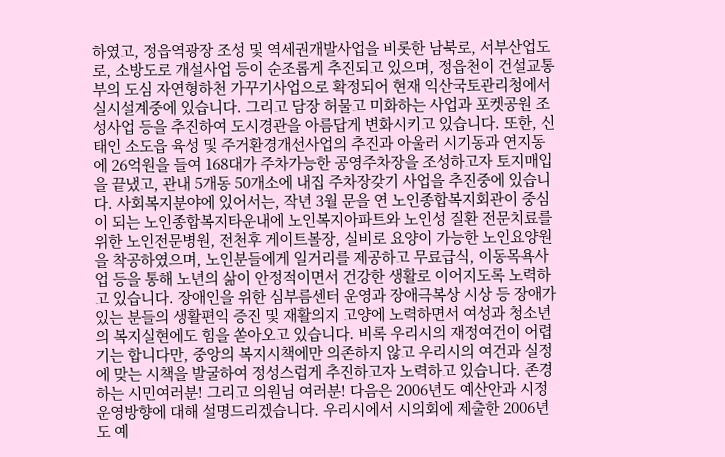하였고, 정읍역광장 조성 및 역세권개발사업을 비롯한 남북로, 서부산업도로, 소방도로 개설사업 등이 순조롭게 추진되고 있으며, 정읍천이 건설교통부의 도심 자연형하천 가꾸기사업으로 확정되어 현재 익산국토관리청에서 실시설계중에 있습니다. 그리고 담장 허물고 미화하는 사업과 포켓공원 조성사업 등을 추진하여 도시경관을 아름답게 변화시키고 있습니다. 또한, 신태인 소도읍 육성 및 주거환경개선사업의 추진과 아울러 시기동과 연지동에 26억원을 들여 168대가 주차가능한 공영주차장을 조성하고자 토지매입을 끝냈고, 관내 5개동 50개소에 내집 주차장갖기 사업을 추진중에 있습니다. 사회복지분야에 있어서는, 작년 3월 문을 연 노인종합복지회관이 중심이 되는 노인종합복지타운내에 노인복지아파트와 노인성 질환 전문치료를 위한 노인전문병원, 전천후 게이트볼장, 실비로 요양이 가능한 노인요양원을 착공하였으며, 노인분들에게 일거리를 제공하고 무료급식, 이동목욕사업 등을 통해 노년의 삶이 안정적이면서 건강한 생활로 이어지도록 노력하고 있습니다. 장애인을 위한 심부름센터 운영과 장애극복상 시상 등 장애가 있는 분들의 생활편익 증진 및 재활의지 고양에 노력하면서 여성과 청소년의 복지실현에도 힘을 쏟아오고 있습니다. 비록 우리시의 재정여건이 어렵기는 합니다만, 중앙의 복지시책에만 의존하지 않고 우리시의 여건과 실정에 맞는 시책을 발굴하여 정성스럽게 추진하고자 노력하고 있습니다. 존경하는 시민여러분! 그리고 의원님 여러분! 다음은 2006년도 예산안과 시정 운영방향에 대해 설명드리겠습니다. 우리시에서 시의회에 제출한 2006년도 예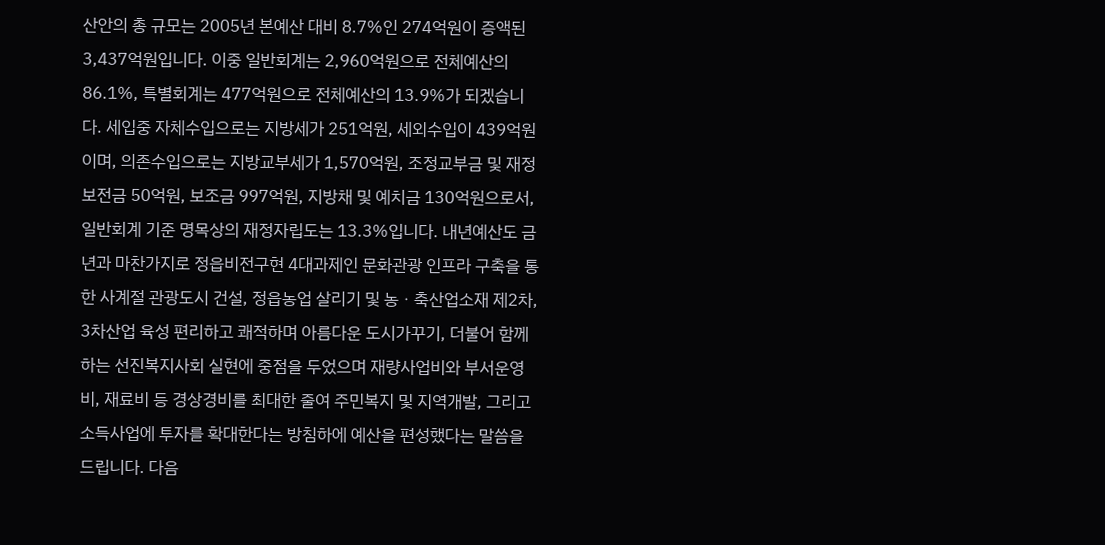산안의 총 규모는 2005년 본예산 대비 8.7%인 274억원이 증액된 3,437억원입니다. 이중 일반회계는 2,960억원으로 전체예산의 86.1%, 특별회계는 477억원으로 전체예산의 13.9%가 되겠습니다. 세입중 자체수입으로는 지방세가 251억원, 세외수입이 439억원이며, 의존수입으로는 지방교부세가 1,570억원, 조정교부금 및 재정보전금 50억원, 보조금 997억원, 지방채 및 예치금 130억원으로서, 일반회계 기준 명목상의 재정자립도는 13.3%입니다. 내년예산도 금년과 마찬가지로 정읍비전구현 4대과제인 문화관광 인프라 구축을 통한 사계절 관광도시 건설, 정읍농업 살리기 및 농ㆍ축산업소재 제2차, 3차산업 육성 편리하고 쾌적하며 아름다운 도시가꾸기, 더불어 함께하는 선진복지사회 실현에 중점을 두었으며 재량사업비와 부서운영비, 재료비 등 경상경비를 최대한 줄여 주민복지 및 지역개발, 그리고 소득사업에 투자를 확대한다는 방침하에 예산을 편성했다는 말씀을 드립니다. 다음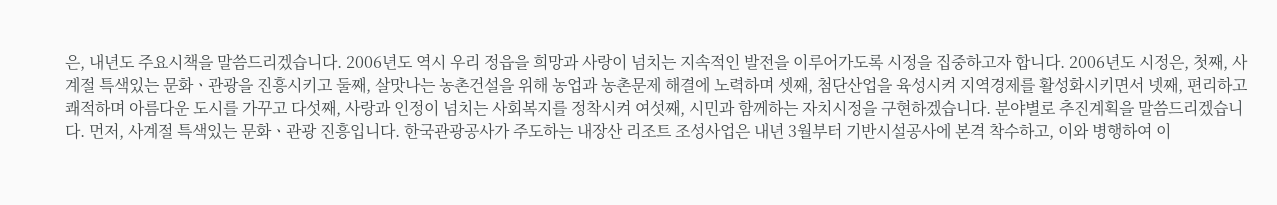은, 내년도 주요시책을 말씀드리겠습니다. 2006년도 역시 우리 정읍을 희망과 사랑이 넘치는 지속적인 발전을 이루어가도록 시정을 집중하고자 합니다. 2006년도 시정은, 첫째, 사계절 특색있는 문화ㆍ관광을 진흥시키고 둘째, 살맛나는 농촌건설을 위해 농업과 농촌문제 해결에 노력하며 셋째, 첨단산업을 육성시켜 지역경제를 활성화시키면서 넷째, 편리하고 쾌적하며 아름다운 도시를 가꾸고 다섯째, 사랑과 인정이 넘치는 사회복지를 정착시켜 여섯째, 시민과 함께하는 자치시정을 구현하겠습니다. 분야별로 추진계획을 말씀드리겠습니다. 먼저, 사계절 특색있는 문화ㆍ관광 진흥입니다. 한국관광공사가 주도하는 내장산 리조트 조성사업은 내년 3월부터 기반시설공사에 본격 착수하고, 이와 병행하여 이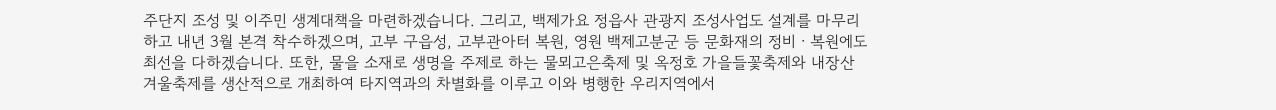주단지 조성 및 이주민 생계대책을 마련하겠습니다. 그리고, 백제가요 정읍사 관광지 조성사업도 설계를 마무리하고 내년 3월 본격 착수하겠으며, 고부 구읍성, 고부관아터 복원, 영원 백제고분군 등 문화재의 정비ㆍ복원에도 최선을 다하겠습니다. 또한, 물을 소재로 생명을 주제로 하는 물뫼고은축제 및 옥정호 가을들꽃축제와 내장산 겨울축제를 생산적으로 개최하여 타지역과의 차별화를 이루고 이와 병행한 우리지역에서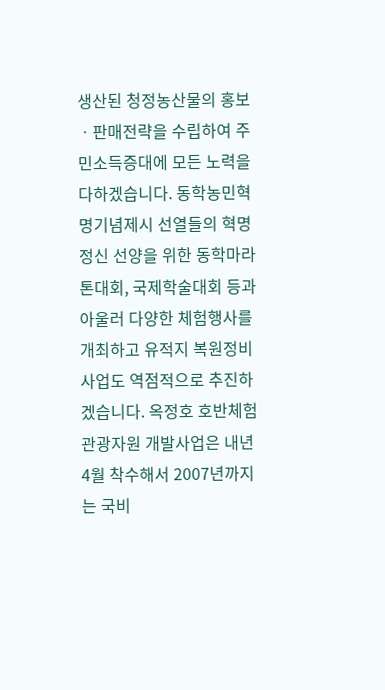생산된 청정농산물의 홍보ㆍ판매전략을 수립하여 주민소득증대에 모든 노력을 다하겠습니다. 동학농민혁명기념제시 선열들의 혁명정신 선양을 위한 동학마라톤대회, 국제학술대회 등과 아울러 다양한 체험행사를 개최하고 유적지 복원정비사업도 역점적으로 추진하겠습니다. 옥정호 호반체험관광자원 개발사업은 내년 4월 착수해서 2007년까지는 국비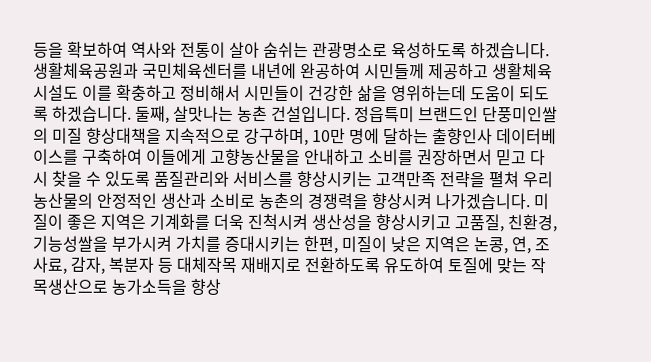등을 확보하여 역사와 전통이 살아 숨쉬는 관광명소로 육성하도록 하겠습니다. 생활체육공원과 국민체육센터를 내년에 완공하여 시민들께 제공하고 생활체육시설도 이를 확충하고 정비해서 시민들이 건강한 삶을 영위하는데 도움이 되도록 하겠습니다. 둘째, 살맛나는 농촌 건설입니다. 정읍특미 브랜드인 단풍미인쌀의 미질 향상대책을 지속적으로 강구하며, 10만 명에 달하는 출향인사 데이터베이스를 구축하여 이들에게 고향농산물을 안내하고 소비를 권장하면서 믿고 다시 찾을 수 있도록 품질관리와 서비스를 향상시키는 고객만족 전략을 펼쳐 우리농산물의 안정적인 생산과 소비로 농촌의 경쟁력을 향상시켜 나가겠습니다. 미질이 좋은 지역은 기계화를 더욱 진척시켜 생산성을 향상시키고 고품질, 친환경, 기능성쌀을 부가시켜 가치를 증대시키는 한편, 미질이 낮은 지역은 논콩, 연, 조사료, 감자, 복분자 등 대체작목 재배지로 전환하도록 유도하여 토질에 맞는 작목생산으로 농가소득을 향상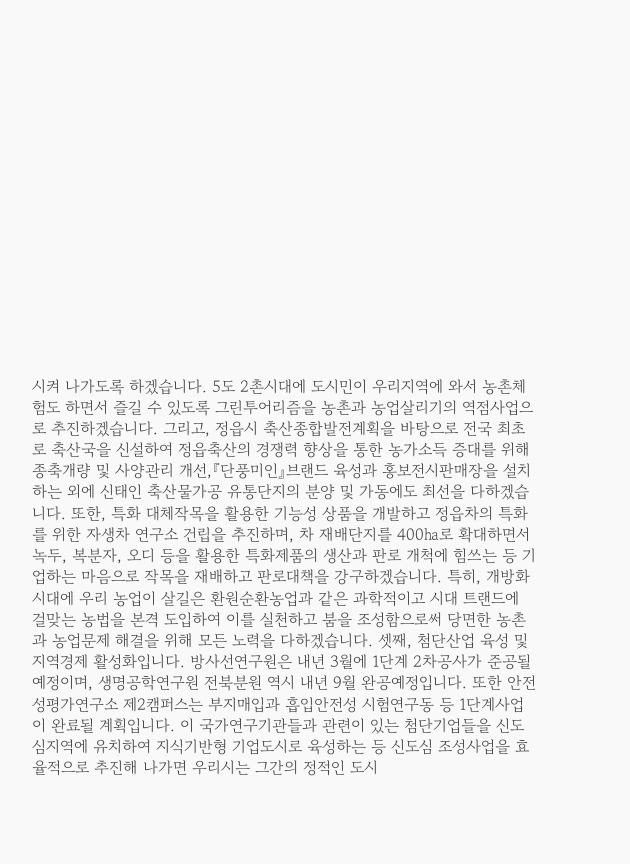시켜 나가도록 하겠습니다. 5도 2촌시대에 도시민이 우리지역에 와서 농촌체험도 하면서 즐길 수 있도록 그린투어리즘을 농촌과 농업살리기의 역점사업으로 추진하겠습니다. 그리고, 정읍시 축산종합발전계획을 바탕으로 전국 최초로 축산국을 신설하여 정읍축산의 경쟁력 향상을 통한 농가소득 증대를 위해 종축개량 및 사양관리 개선,『단풍미인』브랜드 육성과 홍보전시판매장을 설치하는 외에 신태인 축산물가공 유통단지의 분양 및 가동에도 최선을 다하겠습니다. 또한, 특화 대체작목을 활용한 기능성 상품을 개발하고 정읍차의 특화를 위한 자생차 연구소 건립을 추진하며, 차 재배단지를 400㏊로 확대하면서 녹두, 복분자, 오디 등을 활용한 특화제품의 생산과 판로 개척에 힘쓰는 등 기업하는 마음으로 작목을 재배하고 판로대책을 강구하겠습니다. 특히, 개방화시대에 우리 농업이 살길은 환원순환농업과 같은 과학적이고 시대 트랜드에 걸맞는 농법을 본격 도입하여 이를 실천하고 붐을 조성함으로써 당면한 농촌과 농업문제 해결을 위해 모든 노력을 다하겠습니다. 셋째, 첨단산업 육성 및 지역경제 활성화입니다. 방사선연구원은 내년 3월에 1단계 2차공사가 준공될 예정이며, 생명공학연구원 전북분원 역시 내년 9월 완공예정입니다. 또한 안전성평가연구소 제2캠퍼스는 부지매입과 흡입안전성 시험연구동 등 1단계사업이 완료될 계획입니다. 이 국가연구기관들과 관련이 있는 첨단기업들을 신도심지역에 유치하여 지식기반형 기업도시로 육성하는 등 신도심 조성사업을 효율적으로 추진해 나가면 우리시는 그간의 정적인 도시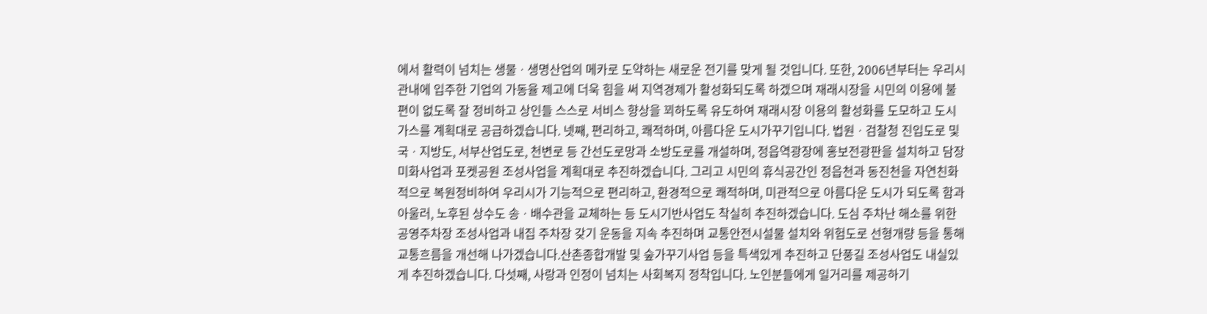에서 활력이 넘치는 생물ㆍ생명산업의 메카로 도약하는 새로운 전기를 맞게 될 것입니다. 또한, 2006년부터는 우리시 관내에 입주한 기업의 가동율 제고에 더욱 힘을 써 지역경제가 활성화되도록 하겠으며 재래시장을 시민의 이용에 불편이 없도록 잘 정비하고 상인들 스스로 서비스 향상을 꾀하도록 유도하여 재래시장 이용의 활성화를 도모하고 도시가스를 계획대로 공급하겠습니다. 넷째, 편리하고, 쾌적하며, 아름다운 도시가꾸기입니다. 법원ㆍ검찰청 진입도로 및 국ㆍ지방도, 서부산업도로, 천변로 등 간선도로망과 소방도로를 개설하며, 정읍역광장에 홍보전광판을 설치하고 담장미화사업과 포켓공원 조성사업을 계획대로 추진하겠습니다. 그리고 시민의 휴식공간인 정읍천과 동진천을 자연친화적으로 복원정비하여 우리시가 기능적으로 편리하고, 환경적으로 쾌적하며, 미관적으로 아름다운 도시가 되도록 함과 아울러, 노후된 상수도 송ㆍ배수관을 교체하는 등 도시기반사업도 착실히 추진하겠습니다. 도심 주차난 해소를 위한 공영주차장 조성사업과 내집 주차장 갖기 운동을 지속 추진하며 교통안전시설물 설치와 위험도로 선형개량 등을 통해 교통흐름을 개선해 나가겠습니다.산촌종합개발 및 숲가꾸기사업 등을 특색있게 추진하고 단풍길 조성사업도 내실있게 추진하겠습니다. 다섯째, 사랑과 인정이 넘치는 사회복지 정착입니다. 노인분들에게 일거리를 제공하기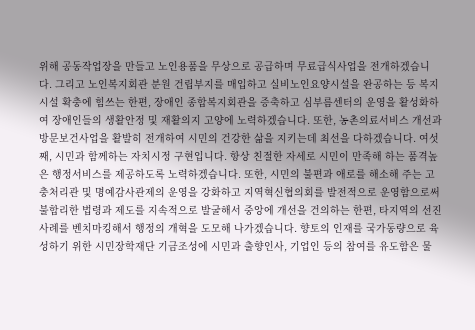위해 공동작업장을 만들고 노인용품을 무상으로 공급하며 무료급식사업을 전개하겠습니다. 그리고 노인복지회관 분원 건립부지를 매입하고 실비노인요양시설을 완공하는 등 복지시설 확충에 힘쓰는 한편, 장애인 종합복지회관을 증축하고 심부름센터의 운영을 활성화하여 장애인들의 생활안정 및 재활의지 고양에 노력하겠습니다. 또한, 농촌의료서비스 개선과 방문보건사업을 활발히 전개하여 시민의 건강한 삶을 지키는데 최선을 다하겠습니다. 여섯째, 시민과 함께하는 자치시정 구현입니다. 항상 친절한 자세로 시민이 만족해 하는 품격높은 행정서비스를 제공하도록 노력하겠습니다. 또한, 시민의 불편과 애로를 해소해 주는 고충처리관 및 명예감사관제의 운영을 강화하고 지역혁신협의회를 발전적으로 운영함으로써 불합리한 법령과 제도를 지속적으로 발굴해서 중앙에 개선을 건의하는 한편, 타지역의 선진사례를 벤치마킹해서 행정의 개혁을 도모해 나가겠습니다. 향토의 인재를 국가동량으로 육성하기 위한 시민장학재단 기금조성에 시민과 출향인사, 기업인 등의 참여를 유도함은 물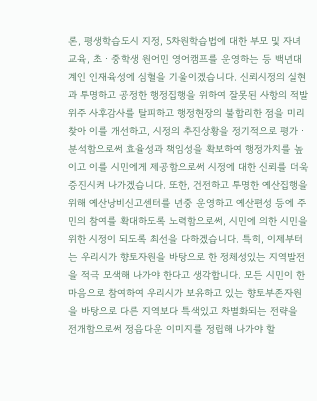론, 평생학습도시 지정, 5차원학습법에 대한 부모 및 자녀교육, 초ㆍ중학생 원어민 영어캠프를 운영하는 등 백년대계인 인재육성에 심혈을 기울이겠습니다. 신뢰시정의 실현과 투명하고 공정한 행정집행을 위하여 잘못된 사항의 적발위주 사후감사를 탈피하고 행정현장의 불합리한 점을 미리찾아 이를 개선하고, 시정의 추진상황을 정기적으로 평가ㆍ분석함으로써 효율성과 책임성을 확보하여 행정가치를 높이고 이를 시민에게 제공함으로써 시정에 대한 신뢰를 더욱 증진시켜 나가겠습니다. 또한, 건전하고 투명한 예산집행을 위해 예산낭비신고센터를 년중 운영하고 예산편성 등에 주민의 참여를 확대하도록 노력함으로써, 시민에 의한 시민을 위한 시정이 되도록 최선을 다하겠습니다. 특히, 이제부터는 우리시가 향토자원을 바탕으로 한 정체성있는 지역발전을 적극 모색해 나가야 한다고 생각합니다. 모든 시민이 한마음으로 참여하여 우리시가 보유하고 있는 향토부존자원을 바탕으로 다른 지역보다 특색있고 차별화되는 전략을 전개함으로써 정읍다운 이미지를 정립해 나가야 할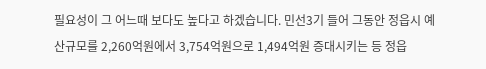필요성이 그 어느때 보다도 높다고 하겠습니다. 민선3기 들어 그동안 정읍시 예산규모를 2,260억원에서 3,754억원으로 1,494억원 증대시키는 등 정읍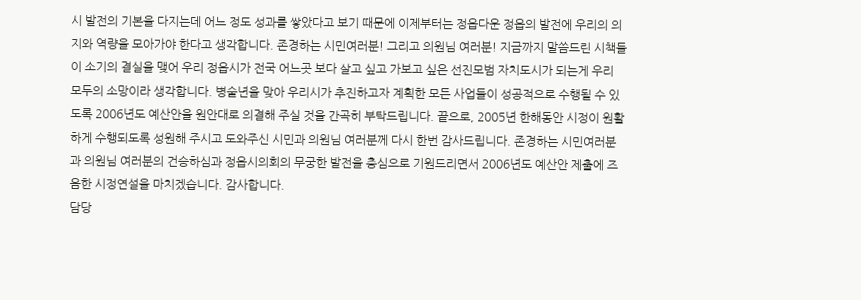시 발전의 기본을 다지는데 어느 정도 성과를 쌓았다고 보기 때문에 이제부터는 정읍다운 정읍의 발전에 우리의 의지와 역량을 모아가야 한다고 생각합니다. 존경하는 시민여러분! 그리고 의원님 여러분! 지금까지 말씀드린 시책들이 소기의 결실을 맺어 우리 정읍시가 전국 어느곳 보다 살고 싶고 가보고 싶은 선진모범 자치도시가 되는게 우리 모두의 소망이라 생각합니다. 병술년을 맞아 우리시가 추진하고자 계획한 모든 사업들이 성공적으로 수행될 수 있도록 2006년도 예산안을 원안대로 의결해 주실 것을 간곡히 부탁드립니다. 끝으로, 2005년 한해동안 시정이 원활하게 수행되도록 성원해 주시고 도와주신 시민과 의원님 여러분께 다시 한번 감사드립니다. 존경하는 시민여러분과 의원님 여러분의 건승하심과 정읍시의회의 무궁한 발전을 충심으로 기원드리면서 2006년도 예산안 제출에 즈음한 시정연설을 마치겠습니다. 감사합니다.
담당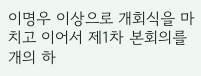이명우 이상으로 개회식을 마치고 이어서 제1차 본회의를 개의 하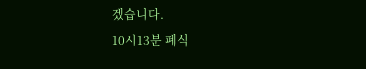겠습니다.
10시13분 폐식